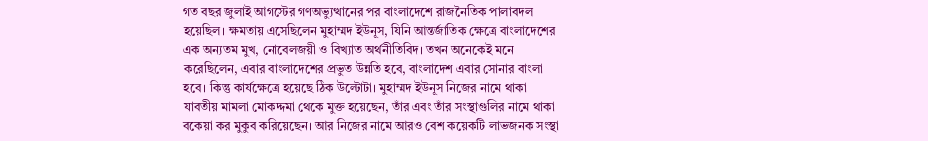গত বছর জুলাই আগস্টের গণঅভ্যুত্থানের পর বাংলাদেশে রাজনৈতিক পালাবদল হয়েছিল। ক্ষমতায় এসেছিলেন মুহাম্মদ ইউনূস, যিনি আন্তর্জাতিক ক্ষেত্রে বাংলাদেশের এক অন্যতম মুখ, নোবেলজয়ী ও বিখ্যাত অর্থনীতিবিদ। তখন অনেকেই মনে করেছিলেন, এবার বাংলাদেশের প্রভুত উন্নতি হবে, বাংলাদেশ এবার সোনার বাংলা হবে। কিন্তু কার্যক্ষেত্রে হয়েছে ঠিক উল্টোটা। মুহাম্মদ ইউনূস নিজের নামে থাকা যাবতীয় মামলা মোকদ্দমা থেকে মুক্ত হয়েছেন, তাঁর এবং তাঁর সংস্থাগুলির নামে থাকা বকেয়া কর মুকুব করিয়েছেন। আর নিজের নামে আরও বেশ কয়েকটি লাভজনক সংস্থা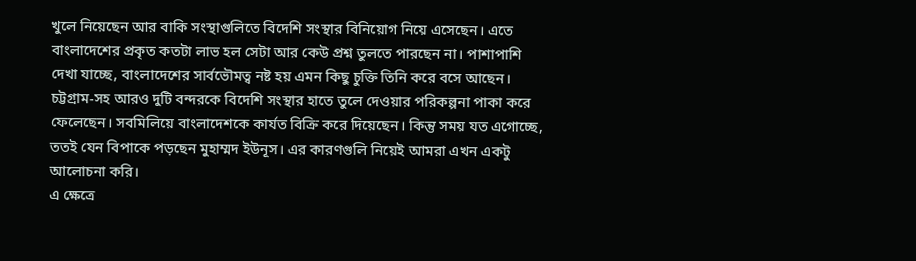খুলে নিয়েছেন আর বাকি সংস্থাগুলিতে বিদেশি সংস্থার বিনিয়োগ নিয়ে এসেছেন। এতে বাংলাদেশের প্রকৃত কতটা লাভ হল সেটা আর কেউ প্রশ্ন তুলতে পারছেন না। পাশাপাশি দেখা যাচ্ছে, বাংলাদেশের সার্বভৌমত্ব নষ্ট হয় এমন কিছু চুক্তি তিনি করে বসে আছেন। চট্টগ্রাম-সহ আরও দুটি বন্দরকে বিদেশি সংস্থার হাতে তুলে দেওয়ার পরিকল্পনা পাকা করে ফেলেছেন। সবমিলিয়ে বাংলাদেশকে কার্যত বিক্রি করে দিয়েছেন। কিন্তু সময় যত এগোচ্ছে, ততই যেন বিপাকে পড়ছেন মুহাম্মদ ইউনূস। এর কারণগুলি নিয়েই আমরা এখন একটু আলোচনা করি।
এ ক্ষেত্রে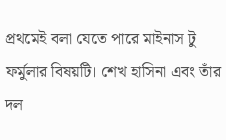প্রথমেই বলা যেতে পারে মাইনাস টু ফর্মুলার বিষয়টি। শেখ হাসিনা এবং তাঁর দল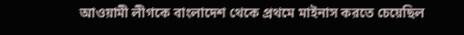আওয়ামী লীগকে বাংলাদেশ থেকে প্রথমে মাইনাস করতে চেয়েছিল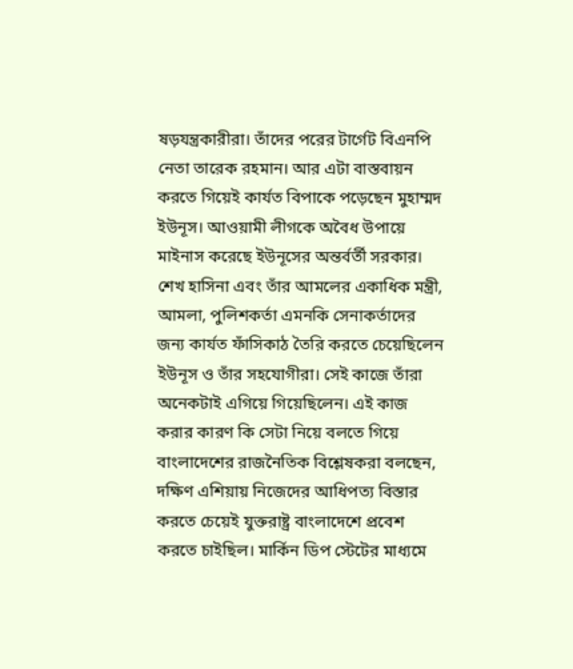ষড়যন্ত্রকারীরা। তাঁদের পরের টার্গেট বিএনপি নেতা তারেক রহমান। আর এটা বাস্তবায়ন করতে গিয়েই কার্যত বিপাকে পড়েছেন মুহাম্মদ ইউনূস। আওয়ামী লীগকে অবৈধ উপায়ে মাইনাস করেছে ইউনূসের অন্তর্বর্তী সরকার। শেখ হাসিনা এবং তাঁর আমলের একাধিক মন্ত্রী, আমলা, পুলিশকর্তা এমনকি সেনাকর্তাদের জন্য কার্যত ফাঁসিকাঠ তৈরি করতে চেয়েছিলেন ইউনূস ও তাঁর সহযোগীরা। সেই কাজে তাঁরা অনেকটাই এগিয়ে গিয়েছিলেন। এই কাজ করার কারণ কি সেটা নিয়ে বলতে গিয়ে বাংলাদেশের রাজনৈতিক বিশ্লেষকরা বলছেন, দক্ষিণ এশিয়ায় নিজেদের আধিপত্য বিস্তার করতে চেয়েই যুক্তরাষ্ট্র বাংলাদেশে প্রবেশ করতে চাইছিল। মার্কিন ডিপ স্টেটের মাধ্যমে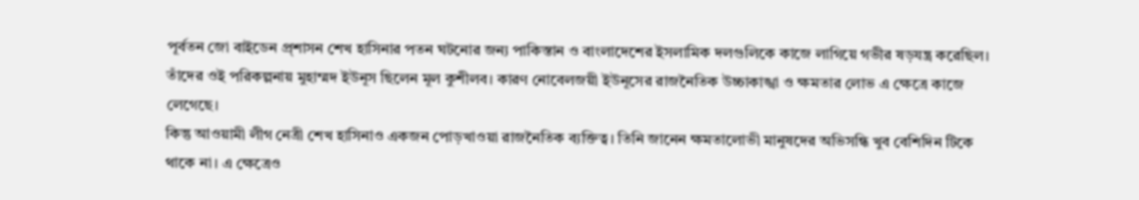পূর্বতন জো বাইডেন প্র্শাসন শেখ হাসিনার পতন ঘটনোর জন্য পাকিস্তান ও বাংলাদেশের ইসলামিক দলগুলিকে কাজে লাগিয়ে গভীর ষড়যন্ত্র করেছিল। তাঁদের ওই পরিকল্পনায় মুহাম্মদ ইউনূস ছিলেন মূল কুশীলব। কারণ নোবেলজয়ী ইউনূসের রাজনৈতিক উচ্চাকাঙ্খা ও ক্ষমতার লোভ এ ক্ষেত্রে কাজে লেগেছে।
কিন্তু আওয়ামী লীগ নেত্রী শেখ হাসিনাও একজন পোড়খাওয়া রাজনৈতিক ব্যক্তিত্ব। তিনি জানেন ক্ষমতালোভী মানুষদের অভিসন্ধি খুব বেশিদিন টিকে থাকে না। এ ক্ষেত্রেও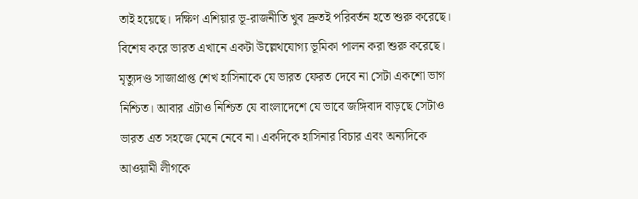তাই হয়েছে। দক্ষিণ এশিয়ার ভূ-রাজনীতি খুব দ্রুতই পরিবর্তন হতে শুরু করেছে। বিশেষ করে ভারত এখানে একটা উল্লেথযোগ্য ভূমিকা পালন করা শুরু করেছে। মৃত্যুদণ্ড সাজাপ্রাপ্ত শেখ হাসিনাকে যে ভারত ফেরত দেবে না সেটা একশো ভাগ নিশ্চিত। আবার এটাও নিশ্চিত যে বাংলাদেশে যে ভাবে জঙ্গিবাদ বাড়ছে সেটাও ভারত এত সহজে মেনে নেবে না। একদিকে হাসিনার বিচার এবং অন্যদিকে আওয়ামী লীগকে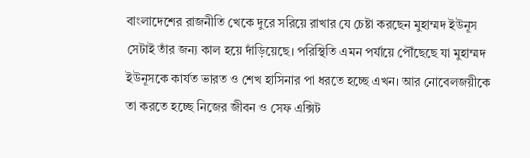বাংলাদেশের রাজনীতি খেকে দুরে সরিয়ে রাখার যে চেষ্টা করছেন মুহাম্মদ ইউনূস সেটাই তাঁর জন্য কাল হয়ে দাঁড়িয়েছে। পরিস্থিতি এমন পর্যায়ে পৌঁছেছে যা মুহাম্মদ ইউনূসকে কার্যত ভারত ও শেখ হাসিনার পা ধরতে হচ্ছে এখন। আর নোবেলজয়ীকে তা করতে হচ্ছে নিজের জীবন ও সেফ এক্সিট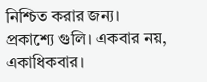নিশ্চিত করার জন্য।
প্রকাশ্যে গুলি। একবার নয়, একাধিকবার।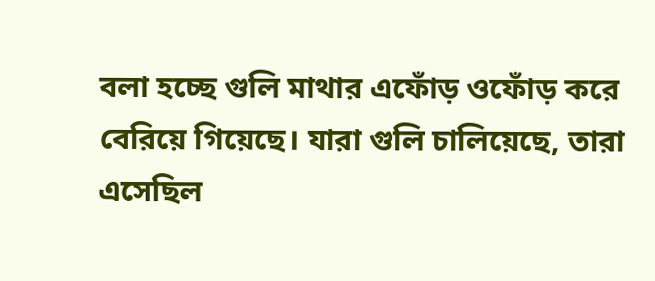বলা হচ্ছে গুলি মাথার এফোঁড় ওফোঁড় করে বেরিয়ে গিয়েছে। যারা গুলি চালিয়েছে, তারা এসেছিল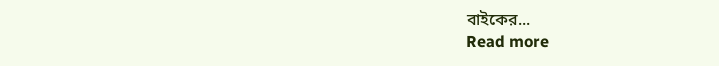বাইকের...
Read more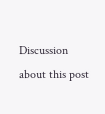Discussion about this post